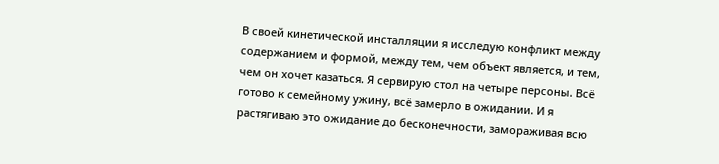В своей кинетической инсталляции я исследую конфликт между содержанием и формой, между тем, чем объект является, и тем, чем он хочет казаться. Я сервирую стол на четыре персоны. Всё готово к семейному ужину, всё замерло в ожидании. И я растягиваю это ожидание до бесконечности, замораживая всю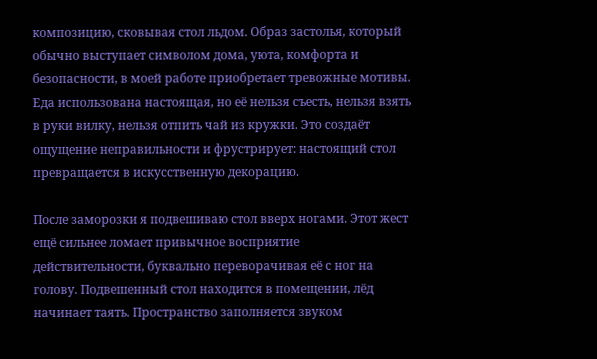композицию, сковывая стол льдом. Образ застолья, который обычно выступает символом дома, уюта, комфорта и безопасности, в моей работе приобретает тревожные мотивы. Еда использована настоящая, но её нельзя съесть, нельзя взять в руки вилку, нельзя отпить чай из кружки. Это создаёт ощущение неправильности и фрустрирует: настоящий стол превращается в искусственную декорацию.

После заморозки я подвешиваю стол вверх ногами. Этот жест ещё сильнее ломает привычное восприятие действительности, буквально переворачивая её с ног на голову. Подвешенный стол находится в помещении, лёд начинает таять. Пространство заполняется звуком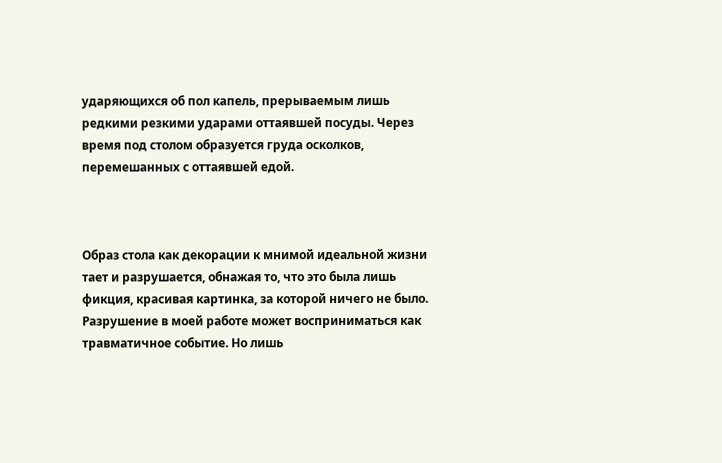ударяющихся об пол капель, прерываемым лишь редкими резкими ударами оттаявшей посуды. Через время под столом образуется груда осколков, перемешанных с оттаявшей едой.



Образ стола как декорации к мнимой идеальной жизни тает и разрушается, обнажая то, что это была лишь фикция, красивая картинка, за которой ничего не было. Разрушение в моей работе может восприниматься как травматичное событие. Но лишь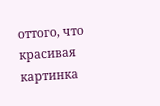оттого, что красивая картинка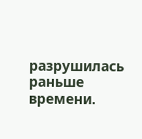разрушилась раньше времени.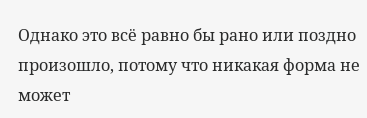Однако это всё равно бы рано или поздно произошло, потому что никакая форма не может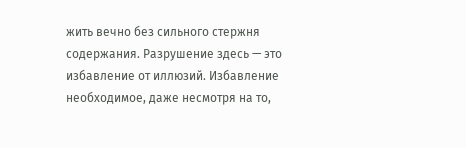жить вечно без сильного стержня содержания. Разрушение здесь — это избавление от иллюзий. Избавление необходимое, даже несмотря на то,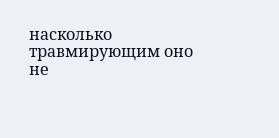насколько травмирующим оно не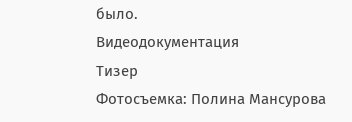было.
Видеодокументация
Тизер
Фотосъемка: Полина Мансурова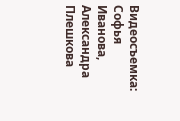Видеосъемка: Софья Иванова, Александра Плешкова